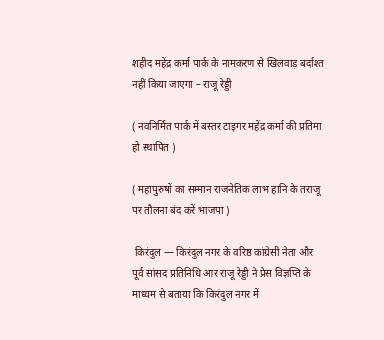शहीद महेंद्र कर्मा पार्क के नामकरण से खिलवाड़ बर्दाश्त नहीं किया जाएगा – राजू रेड्डी

( नवनिर्मित पार्क में बस्तर टाइगर महेंद्र कर्मा की प्रतिमा हो स्थापित )

( महापुरुषों का सम्मान राजनेतिक लाभ हानि के तराजू पर तौलना बंद करें भाजपा )

 किरंदुल — किरंदुल नगर के वरिष्ठ कांग्रेसी नेता और पूर्व सांसद प्रतिनिधि आर राजू रेड्डी ने प्रेस विज्ञप्ति के माध्यम से बताया कि किरंदुल नगर में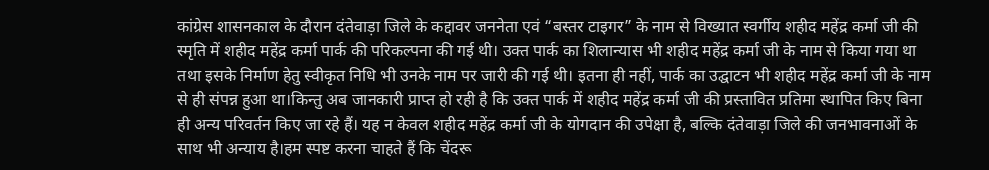कांग्रेस शासनकाल के दौरान दंतेवाड़ा जिले के कद्दावर जननेता एवं “बस्तर टाइगर” के नाम से विख्यात स्वर्गीय शहीद महेंद्र कर्मा जी की स्मृति में शहीद महेंद्र कर्मा पार्क की परिकल्पना की गई थी। उक्त पार्क का शिलान्यास भी शहीद महेंद्र कर्मा जी के नाम से किया गया था तथा इसके निर्माण हेतु स्वीकृत निधि भी उनके नाम पर जारी की गई थी। इतना ही नहीं, पार्क का उद्घाटन भी शहीद महेंद्र कर्मा जी के नाम से ही संपन्न हुआ था।किन्तु अब जानकारी प्राप्त हो रही है कि उक्त पार्क में शहीद महेंद्र कर्मा जी की प्रस्तावित प्रतिमा स्थापित किए बिना ही अन्य परिवर्तन किए जा रहे हैं। यह न केवल शहीद महेंद्र कर्मा जी के योगदान की उपेक्षा है, बल्कि दंतेवाड़ा जिले की जनभावनाओं के साथ भी अन्याय है।हम स्पष्ट करना चाहते हैं कि चेंदरू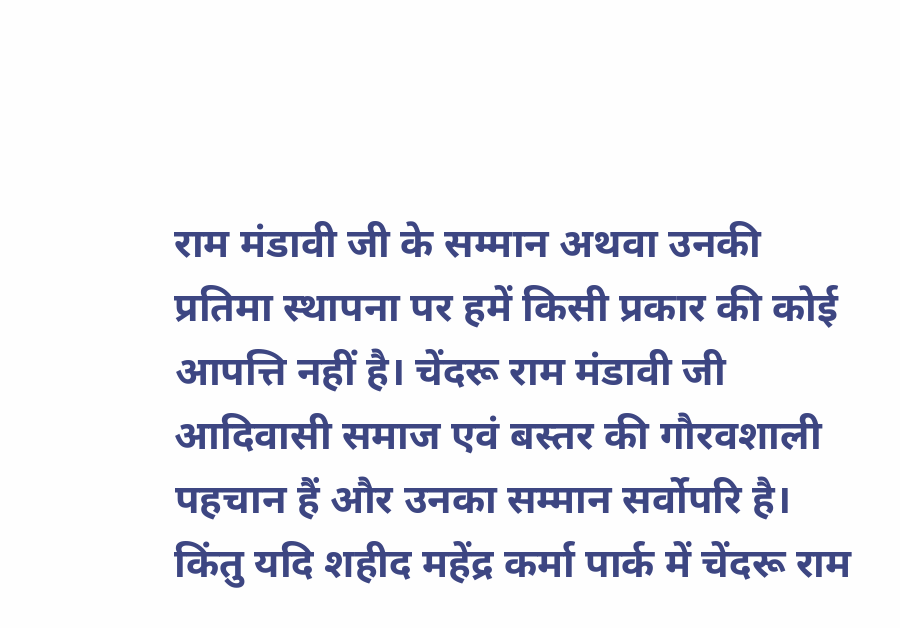राम मंडावी जी के सम्मान अथवा उनकी प्रतिमा स्थापना पर हमें किसी प्रकार की कोई आपत्ति नहीं है। चेंदरू राम मंडावी जी आदिवासी समाज एवं बस्तर की गौरवशाली पहचान हैं और उनका सम्मान सर्वोपरि है। किंतु यदि शहीद महेंद्र कर्मा पार्क में चेंदरू राम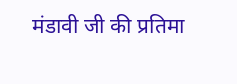मंडावी जी की प्रतिमा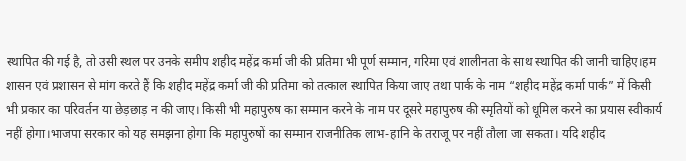स्थापित की गई है, तो उसी स्थल पर उनके समीप शहीद महेंद्र कर्मा जी की प्रतिमा भी पूर्ण सम्मान, गरिमा एवं शालीनता के साथ स्थापित की जानी चाहिए।हम शासन एवं प्रशासन से मांग करते हैं कि शहीद महेंद्र कर्मा जी की प्रतिमा को तत्काल स्थापित किया जाए तथा पार्क के नाम “शहीद महेंद्र कर्मा पार्क” में किसी भी प्रकार का परिवर्तन या छेड़छाड़ न की जाए। किसी भी महापुरुष का सम्मान करने के नाम पर दूसरे महापुरुष की स्मृतियों को धूमिल करने का प्रयास स्वीकार्य नहीं होगा।भाजपा सरकार को यह समझना होगा कि महापुरुषों का सम्मान राजनीतिक लाभ-हानि के तराजू पर नहीं तौला जा सकता। यदि शहीद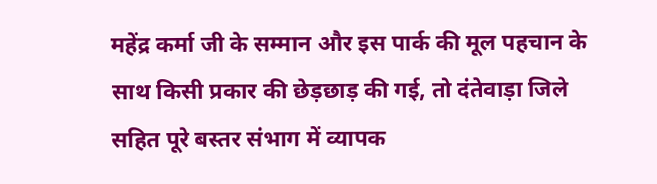महेंद्र कर्मा जी के सम्मान और इस पार्क की मूल पहचान के साथ किसी प्रकार की छेड़छाड़ की गई, तो दंतेवाड़ा जिले सहित पूरे बस्तर संभाग में व्यापक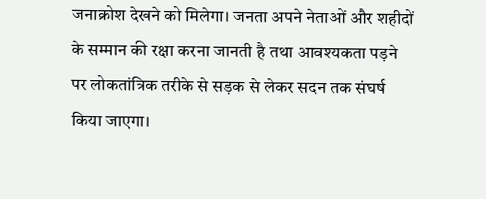जनाक्रोश देखने को मिलेगा। जनता अपने नेताओं और शहीदों के सम्मान की रक्षा करना जानती है तथा आवश्यकता पड़ने पर लोकतांत्रिक तरीके से सड़क से लेकर सदन तक संघर्ष किया जाएगा।